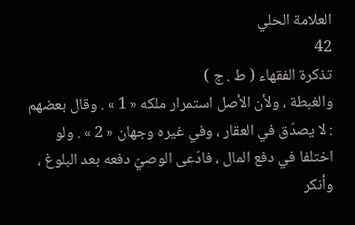العلامة الحلي
42
تذكرة الفقهاء ( ط . ج )
والغبطة ، ولأن الأصل استمرار ملكه « 1 » . وقال بعضهم : لا يصدّق في العقار ، وفي غيره وجهان « 2 » . ولو اختلفا في دفع المال ، فادّعى الوصيّ دفعه بعد البلوغ ، وأنكر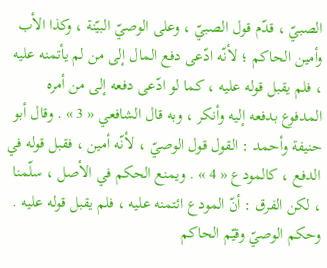الصبيّ ، قدّم قول الصبيّ ، وعلى الوصيّ البيّنة ، وكذا الأب وأمين الحاكم ؛ لأنّه ادّعى دفع المال إلى من لم يأتمنه عليه ، فلم يقبل قوله عليه ، كما لو ادّعى دفعه إلى من أمره المدفوع بدفعه إليه وأنكر ، وبه قال الشافعي « 3 » . وقال أبو حنيفة وأحمد : القول قول الوصيّ ، لأنّه أمين ، فقبل قوله في الدفع ، كالمودع « 4 » . ويمنع الحكم في الأصل ، سلّمنا ، لكن الفرق : أنّ المودع ائتمنه عليه ، فلم يقبل قوله عليه . وحكم الوصيّ وقيّم الحاكم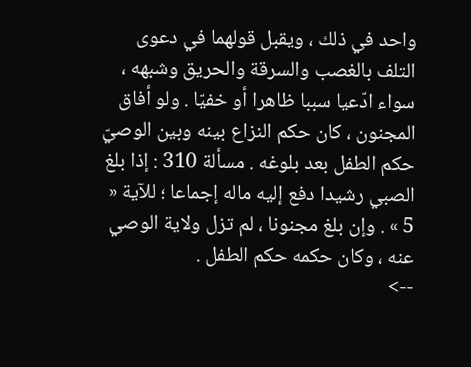واحد في ذلك ، ويقبل قولهما في دعوى التلف بالغصب والسرقة والحريق وشبهه ، سواء ادّعيا سببا ظاهرا أو خفيّا . ولو أفاق المجنون ، كان حكم النزاع بينه وبين الوصيّ حكم الطفل بعد بلوغه . مسألة 310 : إذا بلغ الصبي رشيدا دفع إليه ماله إجماعا ؛ للآية « 5 » . وإن بلغ مجنونا ، لم تزل ولاية الوصي عنه ، وكان حكمه حكم الطفل .
-->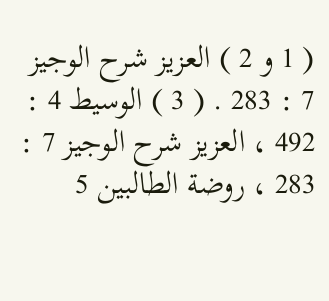( 1 و 2 ) العزيز شرح الوجيز 7 : 283 . ( 3 ) الوسيط 4 : 492 ، العزيز شرح الوجيز 7 : 283 ، روضة الطالبين 5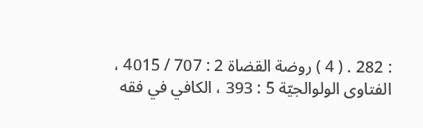: 282 . ( 4 ) روضة القضاة 2 : 707 / 4015 ، الفتاوى الولوالجيّة 5 : 393 ، الكافي في فقه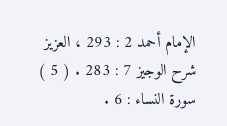الإمام أحمد 2 : 293 ، العزيز شرح الوجيز 7 : 283 . ( 5 ) سورة النساء : 6 .